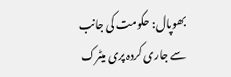بھوپال: حکومت کی جانب سے جاری کردہ پری میٹرک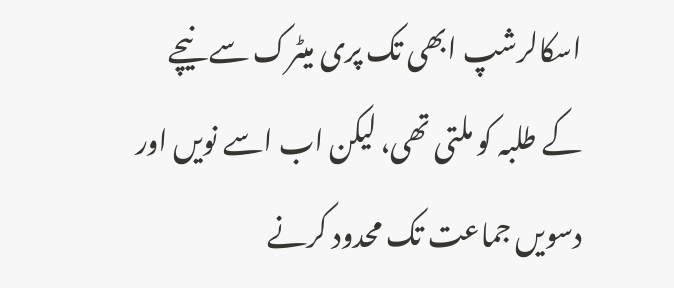اسکالرشپ ابھی تک پری میٹرک سے نیچے کے طلبہ کو ملتی تھی، لیکن اب اسے نویں اور دسویں جماعت تک محدود کرنے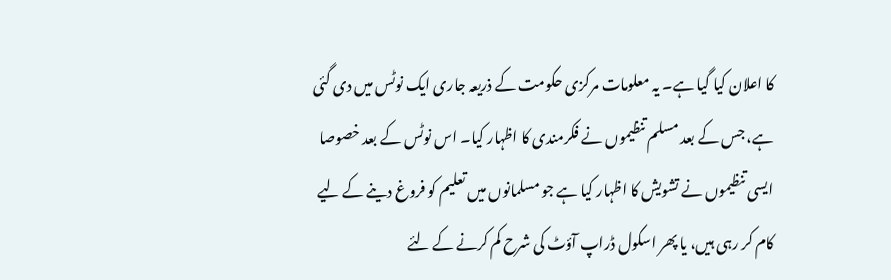کا اعلان کیا گیا ہے۔ یہ معلومات مرکزی حکومت کے ذریعہ جاری ایک نوٹس میں دی گئی ہے، جس کے بعد مسلم تنظیموں نے فکرمندی کا اظہار کیا۔ اس نوٹس کے بعد خصوصا ایسی تنظیموں نے تشویش کا اظہار کیا ہے جو مسلمانوں میں تعلیم کو فروغ دینے کے لیے کام کر رہی ہیں، یا پھر اسکول ڈراپ آؤٹ کی شرح کم کرنے کے لئے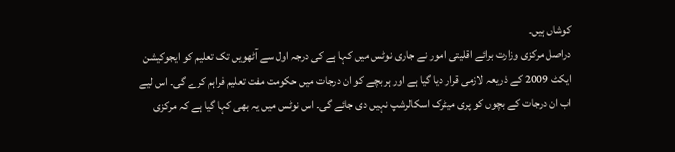کوشاں ہیں۔
دراصل مرکزی وزارت برائے اقلیتی امور نے جاری نوٹس میں کہا ہے کی درجہ اول سے آٹھویں تک تعلیم کو ایجوکیشن ایکٹ 2009 کے ذریعہ لازمی قرار دیا گیا ہے اور ہر بچے کو ان درجات میں حکومت مفت تعلیم فراہم کرے گی۔ اس لیے اب ان درجات کے بچوں کو پری میٹرک اسکالرشپ نہیں دی جائے گی۔ اس نوٹس میں یہ بھی کہا گیا ہے کہ مرکزی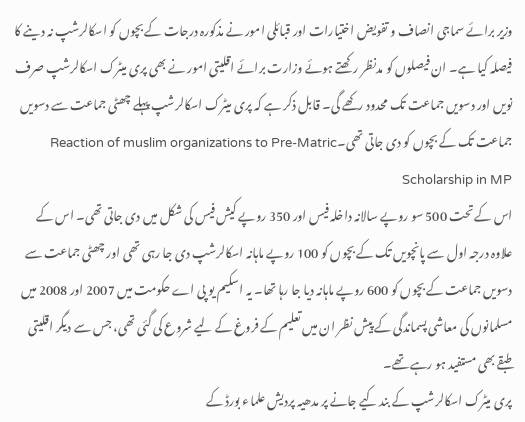وزیر برائے سماجی انصاف و تفویض اختیارات اور قبائلی امور نے مذکورہ درجات کے بچوں کو اسکالرشپ نہ دینے کا فیصلہ کیا ہے۔ ان فیصلوں کو مدنظر رکھتے ہوئے وزارت برائے اقلیتی امور نے بھی پری میٹرک اسکالرشپ صرف نویں اور دسویں جماعت تک محدود رکھے گی۔ قابل ذکر ہے کہ پری میٹرک اسکالرشپ پہلے چھٹی جماعت سے دسویں جماعت تک کے بچوں کو دی جاتی تھی۔Reaction of muslim organizations to Pre-Matric Scholarship in MP
اس کے تحت 500 سو روپے سالانہ داخلہ فیس اور 350 روپے کیش فیس کی شکل میں دی جاتی تھی۔ اس کے علاوہ درجہ اول سے پانچویں تک کے بچوں کو 100 روپے ماہانہ اسکالرشپ دی جا رہی تھی اور چھٹی جماعت سے دسویں جماعت کے بچوں کو 600 روپے ماہانہ دیا جا رہا تھا۔ یہ اسکیم یو پی اے حکومت میں 2007 اور 2008 میں مسلمانوں کی معاشی پسماندگی کے پیش نظر ان میں تعلیم کے فروغ کے لیے شروع کی گئی تھی، جس سے دیگر اقلیتی طبقے بھی مستفید ہو رہے تھے۔
پری میٹرک اسکالرشپ کے بند کیے جانے پر مدھیہ پردیش علماء بورڈ کے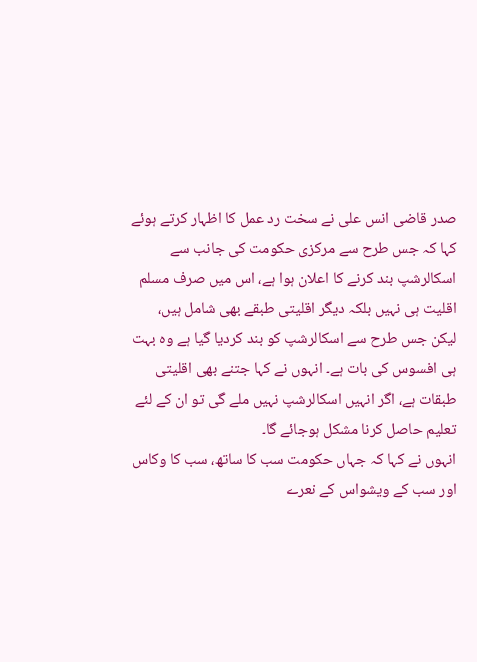صدر قاضی انس علی نے سخت رد عمل کا اظہار کرتے ہوئے کہا کہ جس طرح سے مرکزی حکومت کی جانب سے اسکالرشپ بند کرنے کا اعلان ہوا ہے، اس میں صرف مسلم اقلیت ہی نہیں بلکہ دیگر اقلیتی طبقے بھی شامل ہیں، لیکن جس طرح سے اسکالرشپ کو بند کردیا گیا ہے وہ بہت ہی افسوس کی بات ہے۔ انہوں نے کہا جتنے بھی اقلیتی طبقات ہے، اگر انہیں اسکالرشپ نہیں ملے گی تو ان کے لئے تعلیم حاصل کرنا مشکل ہوجائے گا۔
انہوں نے کہا کہ جہاں حکومت سب کا ساتھ، سب کا وکاس اور سب کے ویشواس کے نعرے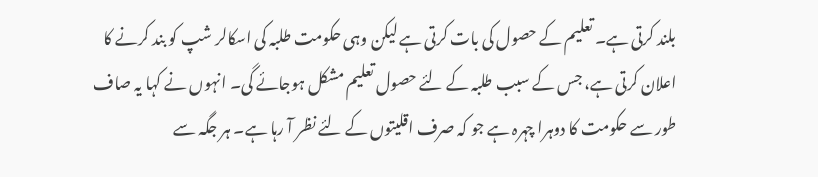بلند کرتی ہے۔ تعلیم کے حصول کی بات کرتی ہے لیکن وہی حکومت طلبہ کی اسکالر شپ کو بند کرنے کا اعلان کرتی ہے، جس کے سبب طلبہ کے لئے حصول تعلیم مشکل ہوجائے گی۔ انہوں نے کہا یہ صاف طور سے حکومت کا دوہرا چہرہ ہے جو کہ صرف اقلیتوں کے لئے نظر آ رہا ہے۔ ہر جگہ سے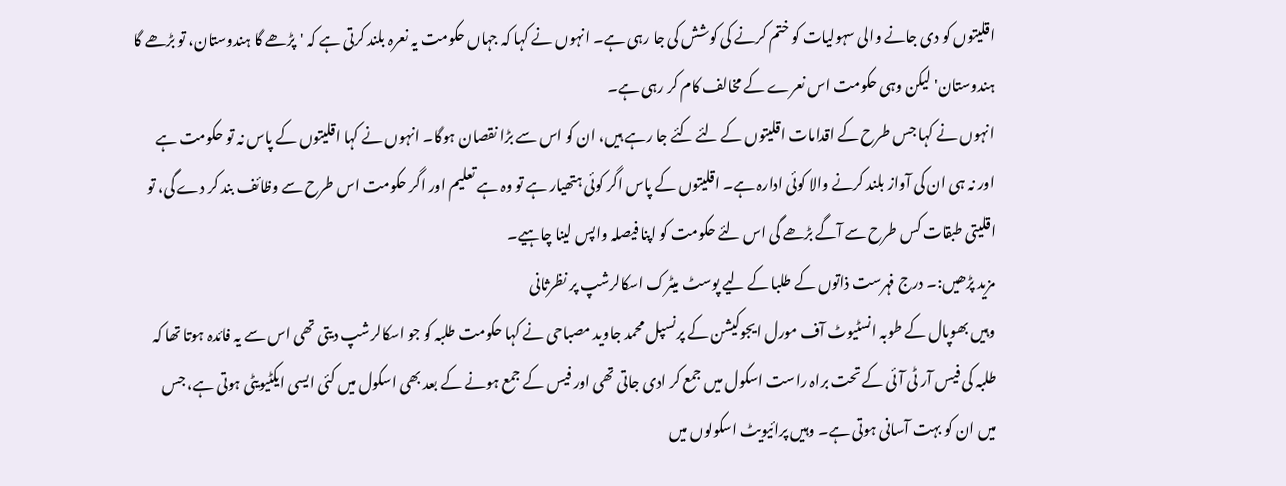اقلیتوں کو دی جانے والی سہولیات کو ختم کرنے کی کوشش کی جا رہی ہے۔ انہوں نے کہا کہ جہاں حکومت یہ نعرہ بلند کرتی ہے کہ 'پڑھے گا ہندوستان، تو بڑھے گا ہندوستان' لیکن وہی حکومت اس نعرے کے مخالف کام کر رہی ہے۔
انہوں نے کہا جس طرح کے اقدامات اقلیتوں کے لئے کئے جا رہے ہیں، ان کو اس سے بڑا نقصان ہوگا۔ انہوں نے کہا اقلیتوں کے پاس نہ تو حکومت ہے اور نہ ہی ان کی آواز بلند کرنے والا کوئی ادارہ ہے۔ اقلیتوں کے پاس اگر کوئی ہتھیار ہے تو وہ ہے تعلیم اور اگر حکومت اس طرح سے وظائف بند کر دے گی، تو اقلیتی طبقات کس طرح سے آگے بڑھے گی اس لئے حکومت کو اپنا فیصلہ واپس لینا چاہیے۔
مزید پڑھیں:۔ درج فہرست ذاتوں کے طلبا کے لیے پوسٹ میٹرک اسکالرشپ پر نظرثانی
وہیں بھوپال کے طوبہ انسٹیوٹ آف مورل ایجوکیشن کے پرنسپل محمد جاوید مصباحی نے کہا حکومت طلبہ کو جو اسکالرشپ دیتی تھی اس سے یہ فائدہ ہوتا تھا کہ طلبہ کی فیس آر ٹی آئی کے تحت براہ راست اسکول میں جمع کر ادی جاتی تھی اور فیس کے جمع ہونے کے بعد بھی اسکول میں کئی ایسی ایکٹیویٹی ہوتی ہے، جس میں ان کو بہت آسانی ہوتی ہے۔ وہیں پرائیویٹ اسکولوں میں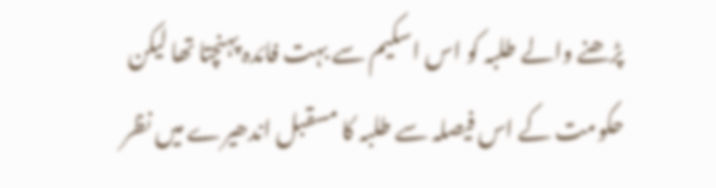پڑھنے والے طلبہ کو اس اسکیم سے بہت فائدہ پہنچتا تھا لیکن حکومت کے اس فیصلہ سے طلبہ کا مسقبل اندھیرے میں نظر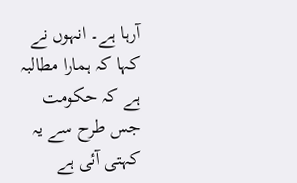آرہا ہے۔ انہوں نے کہا کہ ہمارا مطالبہ ہے کہ حکومت جس طرح سے یہ کہتی آئی ہے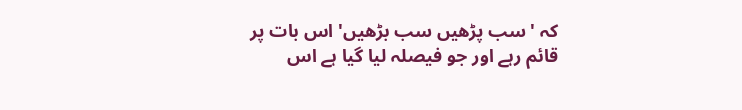کہ 'سب پڑھیں سب بڑھیں' اس بات پر قائم رہے اور جو فیصلہ لیا گیا ہے اس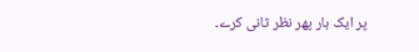پر ایک بار پھر نظر ثانی کرے۔